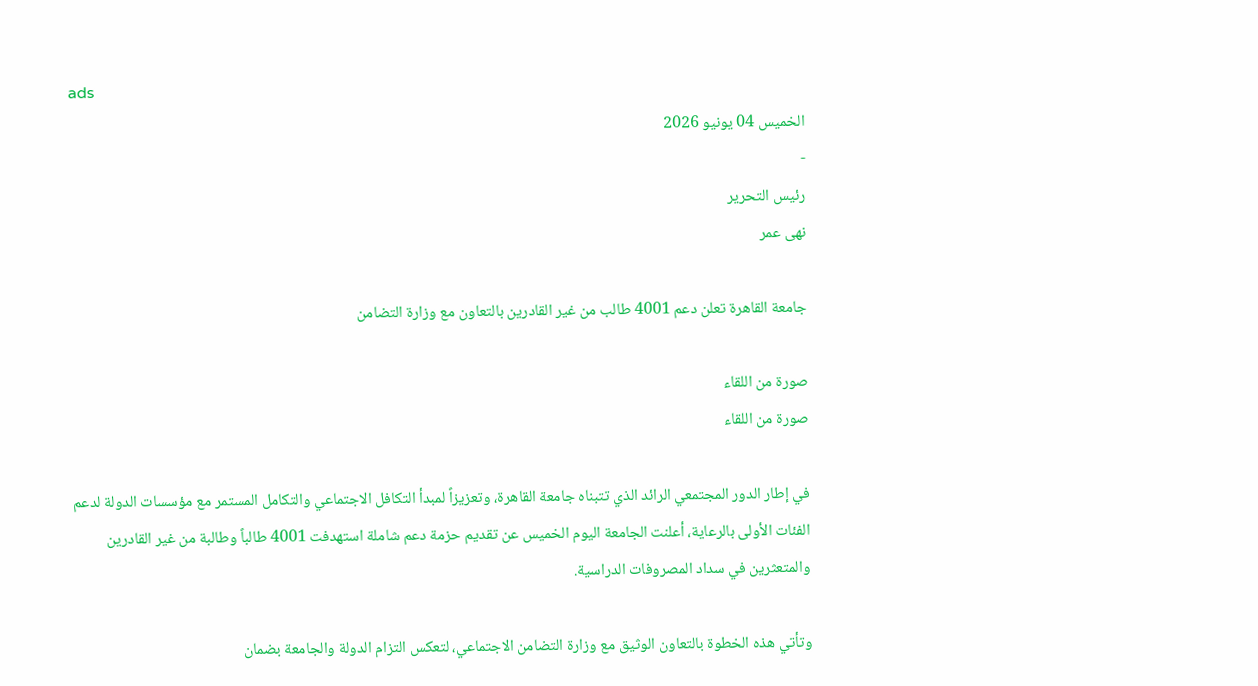ads
الخميس 04 يونيو 2026
-
رئيس التحرير
نهى عمر

جامعة القاهرة تعلن دعم 4001 طالب من غير القادرين بالتعاون مع وزارة التضامن

صورة من اللقاء
صورة من اللقاء

في إطار الدور المجتمعي الرائد الذي تتبناه جامعة القاهرة، وتعزيزاً لمبدأ التكافل الاجتماعي والتكامل المستمر مع مؤسسات الدولة لدعم الفئات الأولى بالرعاية، أعلنت الجامعة اليوم الخميس عن تقديم حزمة دعم شاملة استهدفت 4001 طالباً وطالبة من غير القادرين والمتعثرين في سداد المصروفات الدراسية.

وتأتي هذه الخطوة بالتعاون الوثيق مع وزارة التضامن الاجتماعي، لتعكس التزام الدولة والجامعة بضمان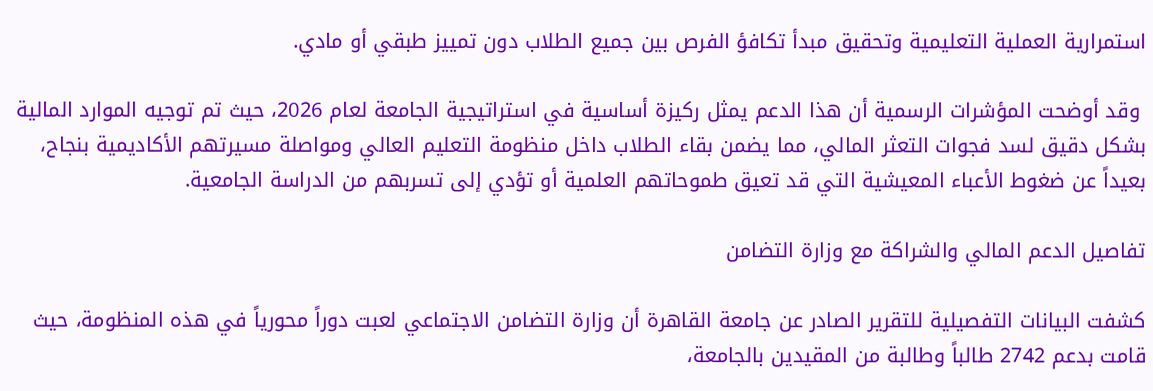استمرارية العملية التعليمية وتحقيق مبدأ تكافؤ الفرص بين جميع الطلاب دون تمييز طبقي أو مادي.

 وقد أوضحت المؤشرات الرسمية أن هذا الدعم يمثل ركيزة أساسية في استراتيجية الجامعة لعام 2026، حيث تم توجيه الموارد المالية بشكل دقيق لسد فجوات التعثر المالي، مما يضمن بقاء الطلاب داخل منظومة التعليم العالي ومواصلة مسيرتهم الأكاديمية بنجاح، بعيداً عن ضغوط الأعباء المعيشية التي قد تعيق طموحاتهم العلمية أو تؤدي إلى تسربهم من الدراسة الجامعية.

تفاصيل الدعم المالي والشراكة مع وزارة التضامن

كشفت البيانات التفصيلية للتقرير الصادر عن جامعة القاهرة أن وزارة التضامن الاجتماعي لعبت دوراً محورياً في هذه المنظومة، حيث قامت بدعم 2742 طالباً وطالبة من المقيدين بالجامعة،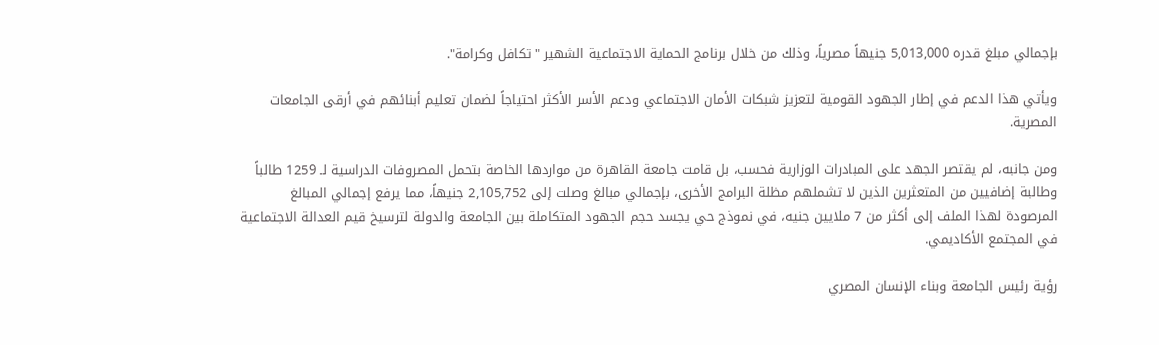بإجمالي مبلغ قدره 5,013,000 جنيهاً مصرياً، وذلك من خلال برنامج الحماية الاجتماعية الشهير "تكافل وكرامة".

ويأتي هذا الدعم في إطار الجهود القومية لتعزيز شبكات الأمان الاجتماعي ودعم الأسر الأكثر احتياجاً لضمان تعليم أبنائهم في أرقى الجامعات المصرية.

ومن جانبه، لم يقتصر الجهد على المبادرات الوزارية فحسب، بل قامت جامعة القاهرة من مواردها الخاصة بتحمل المصروفات الدراسية لـ 1259 طالباً وطالبة إضافيين من المتعثرين الذين لا تشملهم مظلة البرامج الأخرى، بإجمالي مبالغ وصلت إلى 2,105,752 جنيهاً، مما يرفع إجمالي المبالغ المرصودة لهذا الملف إلى أكثر من 7 ملايين جنيه، في نموذج حي يجسد حجم الجهود المتكاملة بين الجامعة والدولة لترسيخ قيم العدالة الاجتماعية في المجتمع الأكاديمي.

رؤية رئيس الجامعة وبناء الإنسان المصري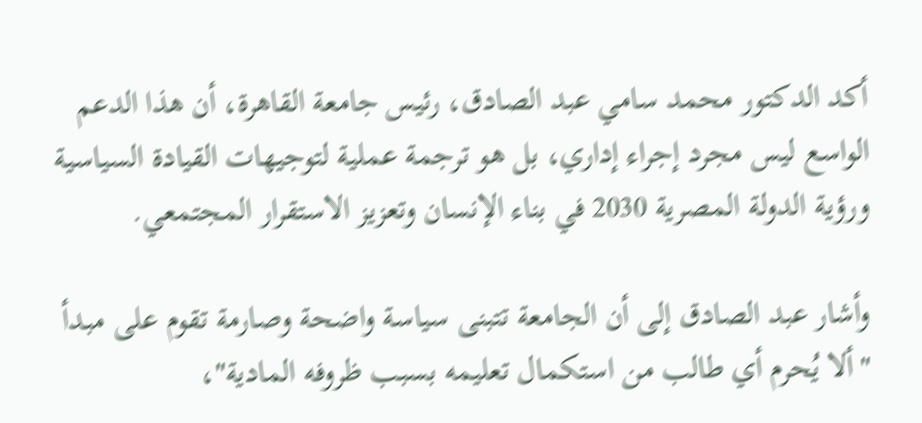أكد الدكتور محمد سامي عبد الصادق، رئيس جامعة القاهرة، أن هذا الدعم الواسع ليس مجرد إجراء إداري، بل هو ترجمة عملية لتوجيهات القيادة السياسية ورؤية الدولة المصرية 2030 في بناء الإنسان وتعزيز الاستقرار المجتمعي.

وأشار عبد الصادق إلى أن الجامعة تتبنى سياسة واضحة وصارمة تقوم على مبدأ "ألا يُحرم أي طالب من استكمال تعليمه بسبب ظروفه المادية"،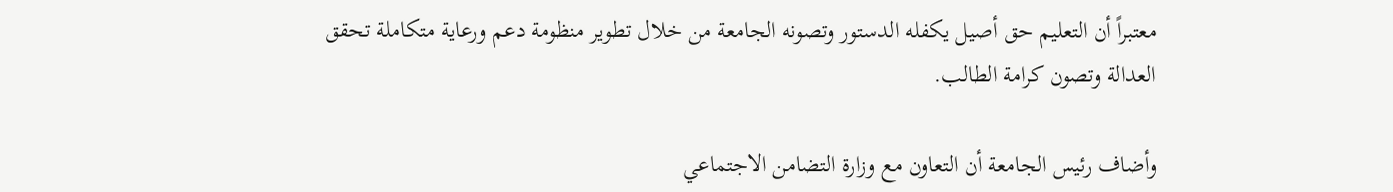معتبراً أن التعليم حق أصيل يكفله الدستور وتصونه الجامعة من خلال تطوير منظومة دعم ورعاية متكاملة تحقق العدالة وتصون كرامة الطالب.

وأضاف رئيس الجامعة أن التعاون مع وزارة التضامن الاجتماعي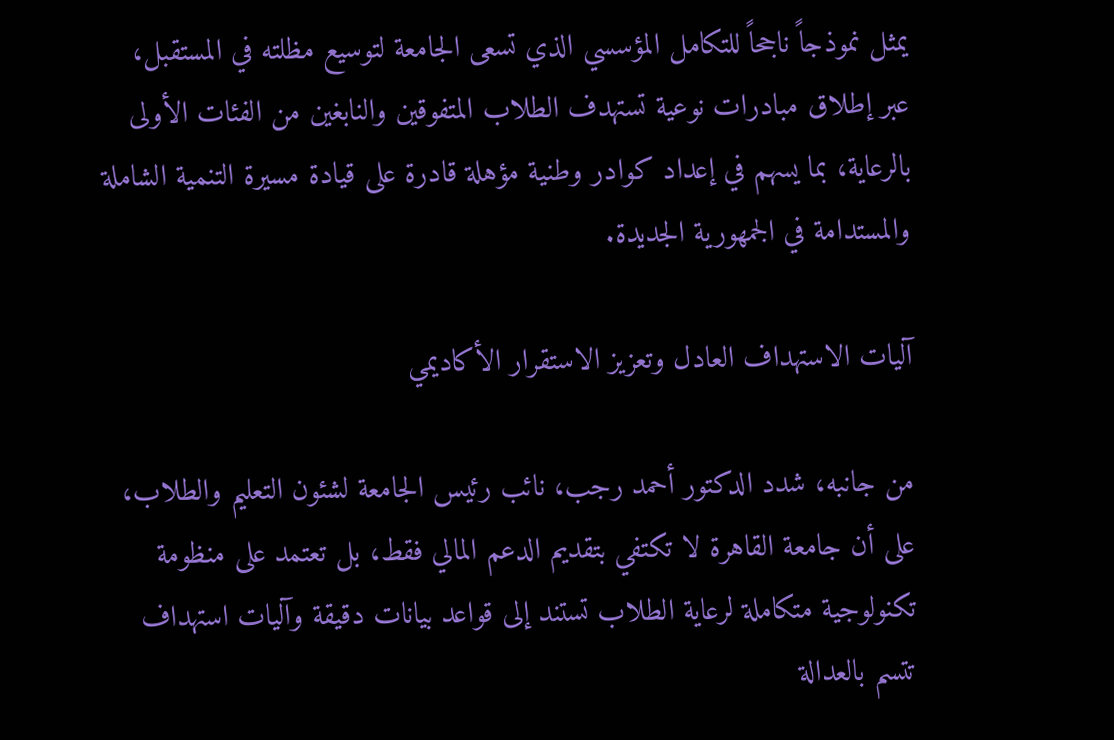يمثل نموذجاً ناجحاً للتكامل المؤسسي الذي تسعى الجامعة لتوسيع مظلته في المستقبل، عبر إطلاق مبادرات نوعية تستهدف الطلاب المتفوقين والنابغين من الفئات الأولى بالرعاية، بما يسهم في إعداد كوادر وطنية مؤهلة قادرة على قيادة مسيرة التنمية الشاملة والمستدامة في الجمهورية الجديدة.

آليات الاستهداف العادل وتعزيز الاستقرار الأكاديمي

من جانبه، شدد الدكتور أحمد رجب، نائب رئيس الجامعة لشئون التعليم والطلاب، على أن جامعة القاهرة لا تكتفي بتقديم الدعم المالي فقط، بل تعتمد على منظومة تكنولوجية متكاملة لرعاية الطلاب تستند إلى قواعد بيانات دقيقة وآليات استهداف تتسم بالعدالة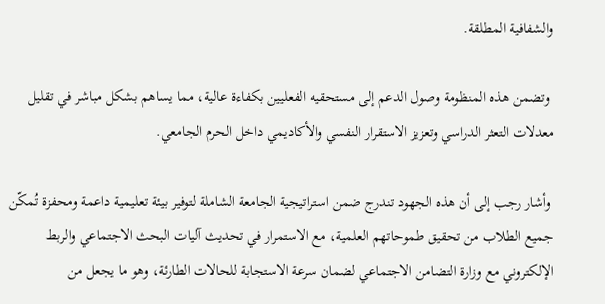والشفافية المطلقة.

 وتضمن هذه المنظومة وصول الدعم إلى مستحقيه الفعليين بكفاءة عالية، مما يساهم بشكل مباشر في تقليل معدلات التعثر الدراسي وتعزيز الاستقرار النفسي والأكاديمي داخل الحرم الجامعي.

 وأشار رجب إلى أن هذه الجهود تندرج ضمن استراتيجية الجامعة الشاملة لتوفير بيئة تعليمية داعمة ومحفزة تُمكّن جميع الطلاب من تحقيق طموحاتهم العلمية، مع الاستمرار في تحديث آليات البحث الاجتماعي والربط الإلكتروني مع وزارة التضامن الاجتماعي لضمان سرعة الاستجابة للحالات الطارئة، وهو ما يجعل من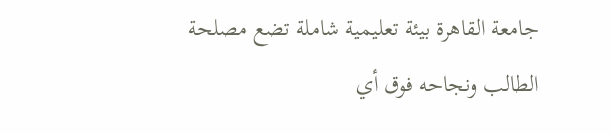جامعة القاهرة بيئة تعليمية شاملة تضع مصلحة الطالب ونجاحه فوق أي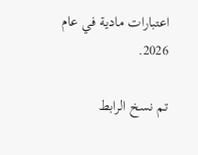اعتبارات مادية في عام 2026.

تم نسخ الرابط